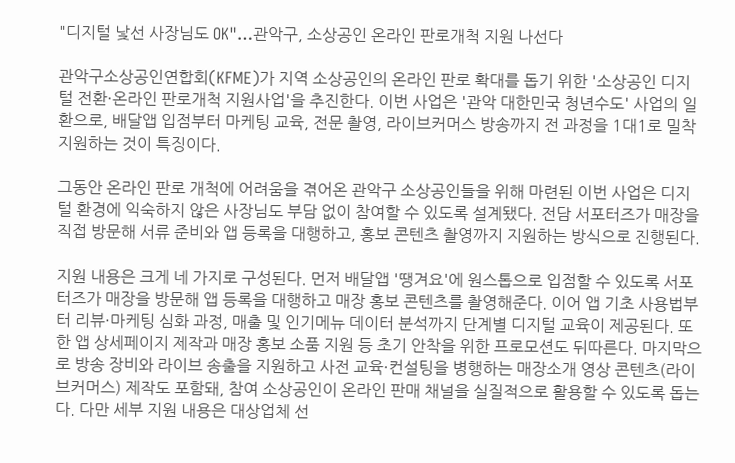"디지털 낯선 사장님도 OK"…관악구, 소상공인 온라인 판로개척 지원 나선다

관악구소상공인연합회(KFME)가 지역 소상공인의 온라인 판로 확대를 돕기 위한 '소상공인 디지털 전환·온라인 판로개척 지원사업'을 추진한다. 이번 사업은 '관악 대한민국 청년수도' 사업의 일환으로, 배달앱 입점부터 마케팅 교육, 전문 촬영, 라이브커머스 방송까지 전 과정을 1대1로 밀착 지원하는 것이 특징이다.

그동안 온라인 판로 개척에 어려움을 겪어온 관악구 소상공인들을 위해 마련된 이번 사업은 디지털 환경에 익숙하지 않은 사장님도 부담 없이 참여할 수 있도록 설계됐다. 전담 서포터즈가 매장을 직접 방문해 서류 준비와 앱 등록을 대행하고, 홍보 콘텐츠 촬영까지 지원하는 방식으로 진행된다.

지원 내용은 크게 네 가지로 구성된다. 먼저 배달앱 '땡겨요'에 원스톱으로 입점할 수 있도록 서포터즈가 매장을 방문해 앱 등록을 대행하고 매장 홍보 콘텐츠를 촬영해준다. 이어 앱 기초 사용법부터 리뷰·마케팅 심화 과정, 매출 및 인기메뉴 데이터 분석까지 단계별 디지털 교육이 제공된다. 또한 앱 상세페이지 제작과 매장 홍보 소품 지원 등 초기 안착을 위한 프로모션도 뒤따른다. 마지막으로 방송 장비와 라이브 송출을 지원하고 사전 교육·컨설팅을 병행하는 매장소개 영상 콘텐츠(라이브커머스) 제작도 포함돼, 참여 소상공인이 온라인 판매 채널을 실질적으로 활용할 수 있도록 돕는다. 다만 세부 지원 내용은 대상업체 선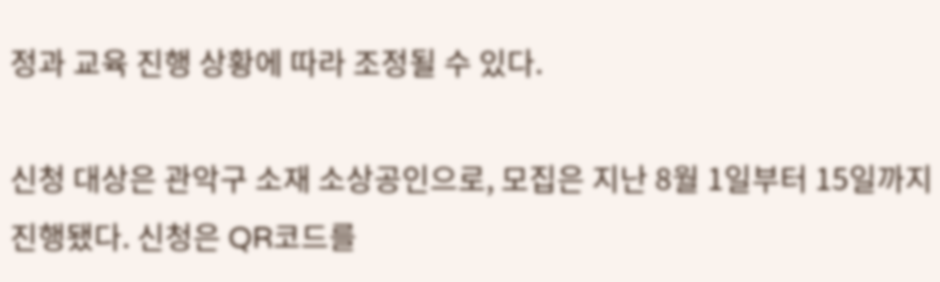정과 교육 진행 상황에 따라 조정될 수 있다.

신청 대상은 관악구 소재 소상공인으로, 모집은 지난 8월 1일부터 15일까지 진행됐다. 신청은 QR코드를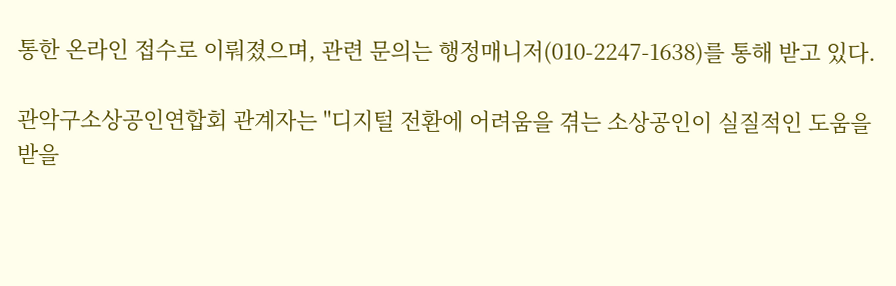통한 온라인 접수로 이뤄졌으며, 관련 문의는 행정매니저(010-2247-1638)를 통해 받고 있다.

관악구소상공인연합회 관계자는 "디지털 전환에 어려움을 겪는 소상공인이 실질적인 도움을 받을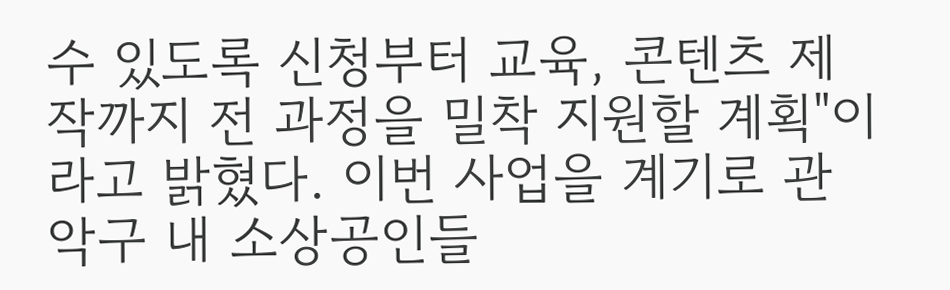수 있도록 신청부터 교육, 콘텐츠 제작까지 전 과정을 밀착 지원할 계획"이라고 밝혔다. 이번 사업을 계기로 관악구 내 소상공인들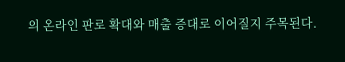의 온라인 판로 확대와 매출 증대로 이어질지 주목된다.